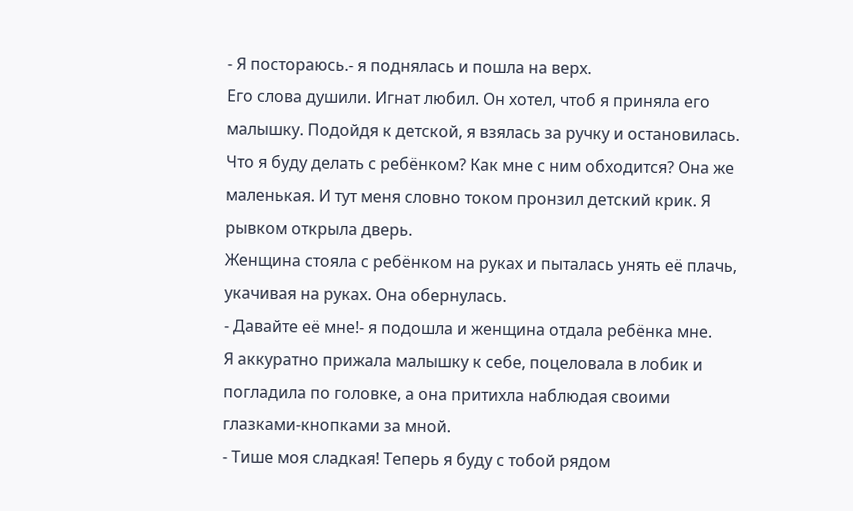- Я постораюсь.- я поднялась и пошла на верх.
Его слова душили. Игнат любил. Он хотел, чтоб я приняла его малышку. Подойдя к детской, я взялась за ручку и остановилась. Что я буду делать с ребёнком? Как мне с ним обходится? Она же маленькая. И тут меня словно током пронзил детский крик. Я рывком открыла дверь.
Женщина стояла с ребёнком на руках и пыталась унять её плачь, укачивая на руках. Она обернулась.
- Давайте её мне!- я подошла и женщина отдала ребёнка мне.
Я аккуратно прижала малышку к себе, поцеловала в лобик и погладила по головке, а она притихла наблюдая своими глазками-кнопками за мной.
- Тише моя сладкая! Теперь я буду с тобой рядом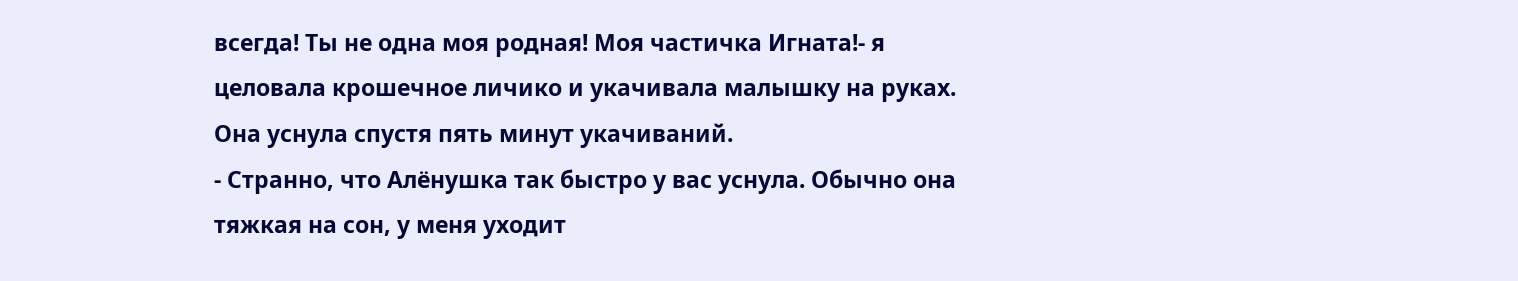всегда! Ты не одна моя родная! Моя частичка Игната!- я целовала крошечное личико и укачивала малышку на руках.
Она уснула спустя пять минут укачиваний.
- Странно, что Алёнушка так быстро у вас уснула. Обычно она тяжкая на сон, у меня уходит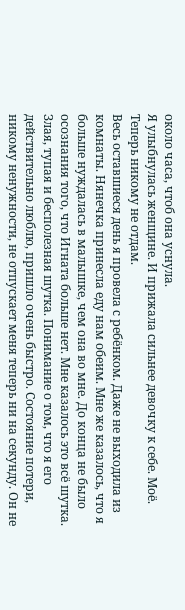около часа, чтоб она уснула.
Я улыбнулась женщине. И прижала сильнее девочку к себе. Моё. Теперь никому не отдам.
Весь оставшиеся день я провела с ребёнком. Даже не выходила из комнаты. Нянечка принесла еду нам обеим. Мне же казалось, что я больше нуждалась в малышке, чем она во мне. До конца не было осознания того, что Игната больше нет. Мне казалось это всё шутка. Злая, тупая и бесполезная шутка. Понимание о том, что я его действительно люблю, пришло очень быстро. Состояние потери, никому ненужности, не отпускает меня теперь ни на секунду. Он не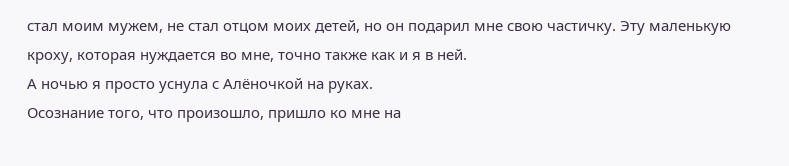стал моим мужем, не стал отцом моих детей, но он подарил мне свою частичку. Эту маленькую кроху, которая нуждается во мне, точно также как и я в ней.
А ночью я просто уснула с Алёночкой на руках.
Осознание того, что произошло, пришло ко мне на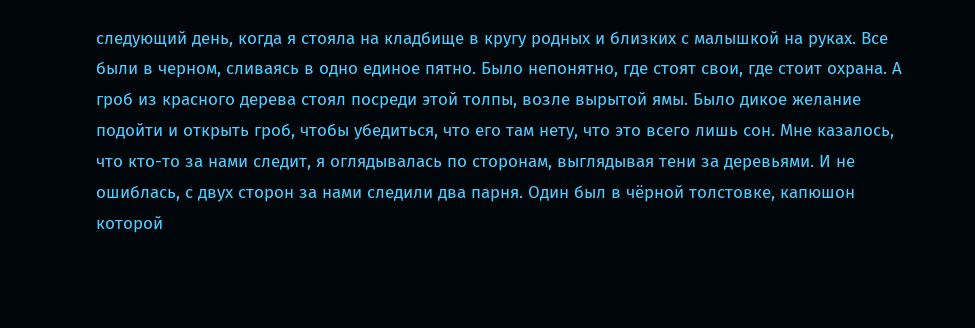следующий день, когда я стояла на кладбище в кругу родных и близких с малышкой на руках. Все были в черном, сливаясь в одно единое пятно. Было непонятно, где стоят свои, где стоит охрана. А гроб из красного дерева стоял посреди этой толпы, возле вырытой ямы. Было дикое желание подойти и открыть гроб, чтобы убедиться, что его там нету, что это всего лишь сон. Мне казалось, что кто-то за нами следит, я оглядывалась по сторонам, выглядывая тени за деревьями. И не ошиблась, с двух сторон за нами следили два парня. Один был в чёрной толстовке, капюшон которой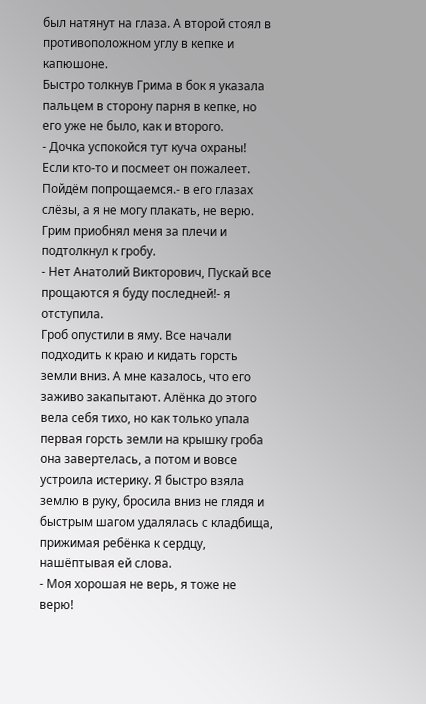был натянут на глаза. А второй стоял в противоположном углу в кепке и капюшоне.
Быстро толкнув Грима в бок я указала пальцем в сторону парня в кепке, но его уже не было, как и второго.
- Дочка успокойся тут куча охраны! Если кто-то и посмеет он пожалеет. Пойдём попрощаемся.- в его глазах слёзы, а я не могу плакать, не верю.
Грим приобнял меня за плечи и подтолкнул к гробу.
- Нет Анатолий Викторович, Пускай все прощаются я буду последней!- я отступила.
Гроб опустили в яму. Все начали подходить к краю и кидать горсть земли вниз. А мне казалось, что его заживо закапытают. Алёнка до этого вела себя тихо, но как только упала первая горсть земли на крышку гроба она завертелась, а потом и вовсе устроила истерику. Я быстро взяла землю в руку, бросила вниз не глядя и быстрым шагом удалялась с кладбища, прижимая ребёнка к сердцу, нашёптывая ей слова.
- Моя хорошая не верь, я тоже не верю!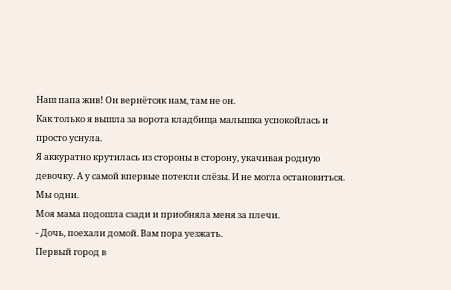Наш папа жив! Он вернётсяк нам, там не он.
Как только я вышла за ворота кладбища малышка успокойлась и просто уснула.
Я аккуратно крутилась из стороны в сторону, укачивая родную девочку. А у самой впервые потекли слёзы. И не могла остановиться. Мы одни.
Моя мама подошла сзади и приобняла меня за плечи.
- Дочь, поехали домой. Вам пора уезжать.
Первый город в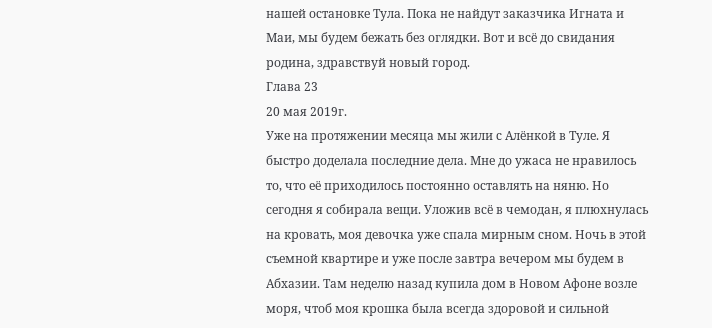нашей остановке Тула. Пока не найдут заказчика Игната и Маи, мы будем бежать без оглядки. Вот и всё до свидания родина, здравствуй новый город.
Глава 23
20 мая 2019г.
Уже на протяжении месяца мы жили с Алёнкой в Туле. Я быстро доделала последние дела. Мне до ужаса не нравилось то, что её приходилось постоянно оставлять на няню. Но сегодня я собирала вещи. Уложив всё в чемодан, я плюхнулась на кровать, моя девочка уже спала мирным сном. Ночь в этой съемной квартире и уже после завтра вечером мы будем в Абхазии. Там неделю назад купила дом в Новом Афоне возле моря, чтоб моя крошка была всегда здоровой и сильной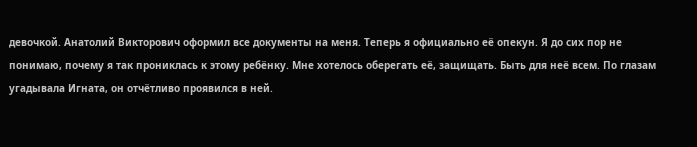девочкой. Анатолий Викторович оформил все документы на меня. Теперь я официально её опекун. Я до сих пор не понимаю, почему я так прониклась к этому ребёнку. Мне хотелось оберегать её, защищать. Быть для неё всем. По глазам угадывала Игната, он отчётливо проявился в ней.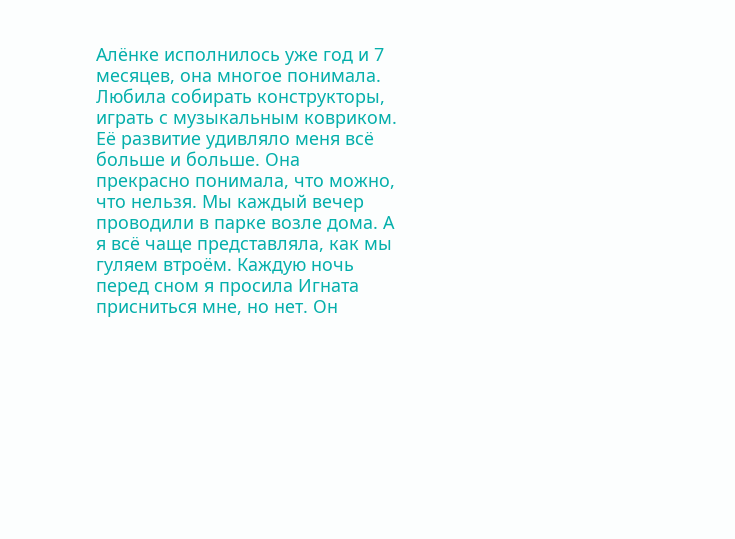Алёнке исполнилось уже год и 7 месяцев, она многое понимала. Любила собирать конструкторы, играть с музыкальным ковриком. Её развитие удивляло меня всё больше и больше. Она прекрасно понимала, что можно, что нельзя. Мы каждый вечер проводили в парке возле дома. А я всё чаще представляла, как мы гуляем втроём. Каждую ночь перед сном я просила Игната присниться мне, но нет. Он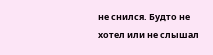не снился. Будто не хотел или не слышал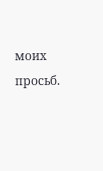моих просьб.